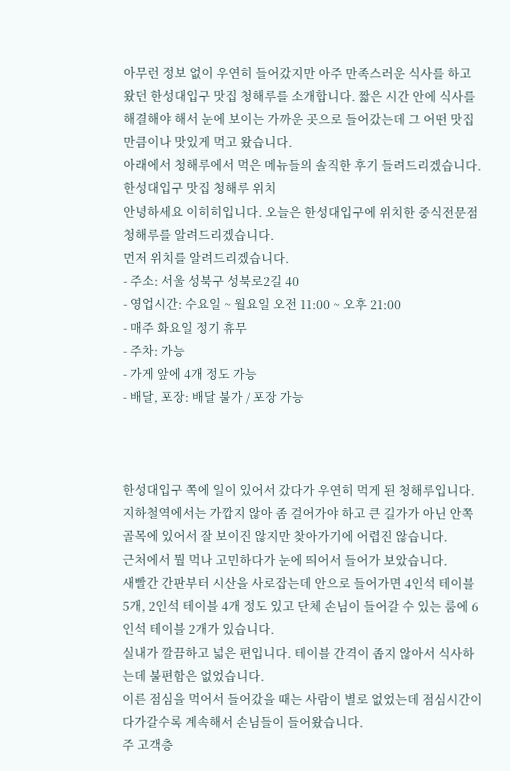아무런 정보 없이 우연히 들어갔지만 아주 만족스러운 식사를 하고 왔던 한성대입구 맛집 청해루를 소개합니다. 짧은 시간 안에 식사를 해결해야 해서 눈에 보이는 가까운 곳으로 들어갔는데 그 어떤 맛집만큼이나 맛있게 먹고 왔습니다.
아래에서 청해루에서 먹은 메뉴들의 솔직한 후기 들려드리겠습니다.
한성대입구 맛집 청해루 위치
안녕하세요 이히히입니다. 오늘은 한성대입구에 위치한 중식전문점 청해루를 알려드리겠습니다.
먼저 위치를 알려드리겠습니다.
- 주소: 서울 성북구 성북로2길 40
- 영업시간: 수요일 ~ 월요일 오전 11:00 ~ 오후 21:00
- 매주 화요일 정기 휴무
- 주차: 가능
- 가게 앞에 4개 정도 가능
- 배달, 포장: 배달 불가 / 포장 가능



한성대입구 쪽에 일이 있어서 갔다가 우연히 먹게 된 청해루입니다.
지하철역에서는 가깝지 않아 좀 걸어가야 하고 큰 길가가 아닌 안쪽 골목에 있어서 잘 보이진 않지만 찾아가기에 어렵진 않습니다.
근처에서 뭘 먹나 고민하다가 눈에 띄어서 들어가 보았습니다.
새빨간 간판부터 시산을 사로잡는데 안으로 들어가면 4인석 테이블 5개, 2인석 테이블 4개 정도 있고 단체 손님이 들어갈 수 있는 룸에 6인석 테이블 2개가 있습니다.
실내가 깔끔하고 넓은 편입니다. 테이블 간격이 좁지 않아서 식사하는데 불편함은 없었습니다.
이른 점심을 먹어서 들어갔을 때는 사람이 별로 없었는데 점심시간이 다가갈수록 계속해서 손님들이 들어왔습니다.
주 고객층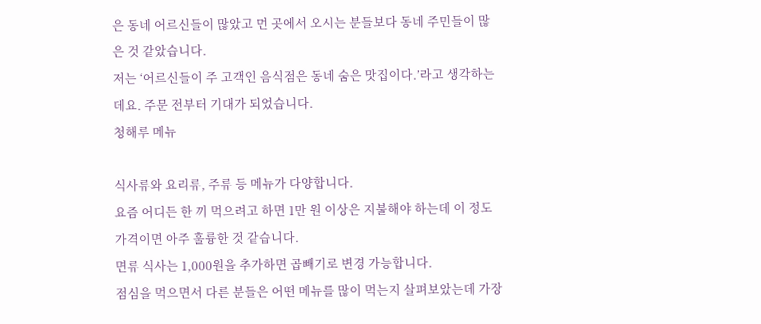은 동네 어르신들이 많았고 먼 곳에서 오시는 분들보다 동네 주민들이 많은 것 같았습니다.
저는 ‘어르신들이 주 고객인 음식점은 동네 숨은 맛집이다.’라고 생각하는데요. 주문 전부터 기대가 되었습니다.
청해루 메뉴

식사류와 요리류, 주류 등 메뉴가 다양합니다.
요즘 어디든 한 끼 먹으려고 하면 1만 원 이상은 지불해야 하는데 이 정도 가격이면 아주 훌륭한 것 같습니다.
면류 식사는 1,000원을 추가하면 곱빼기로 변경 가능합니다.
점심을 먹으면서 다른 분들은 어떤 메뉴를 많이 먹는지 살펴보았는데 가장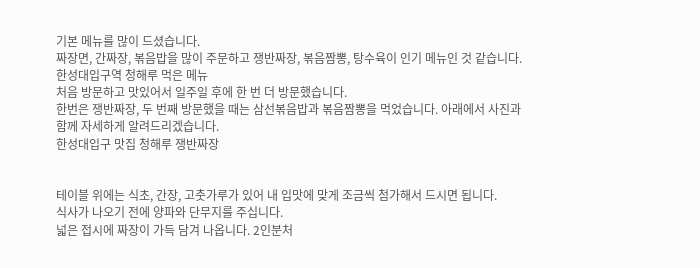기본 메뉴를 많이 드셨습니다.
짜장면, 간짜장, 볶음밥을 많이 주문하고 쟁반짜장, 볶음짬뽕, 탕수육이 인기 메뉴인 것 같습니다.
한성대입구역 청해루 먹은 메뉴
처음 방문하고 맛있어서 일주일 후에 한 번 더 방문했습니다.
한번은 쟁반짜장, 두 번째 방문했을 때는 삼선볶음밥과 볶음짬뽕을 먹었습니다. 아래에서 사진과 함께 자세하게 알려드리겠습니다.
한성대입구 맛집 청해루 쟁반짜장


테이블 위에는 식초, 간장, 고춧가루가 있어 내 입맛에 맞게 조금씩 첨가해서 드시면 됩니다.
식사가 나오기 전에 양파와 단무지를 주십니다.
넓은 접시에 짜장이 가득 담겨 나옵니다. 2인분처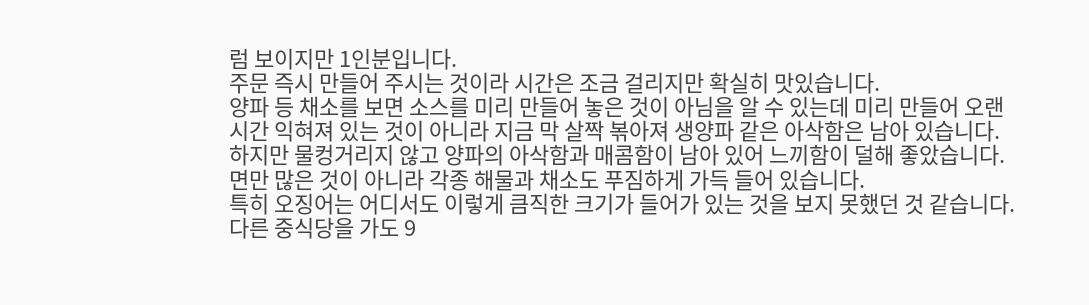럼 보이지만 1인분입니다.
주문 즉시 만들어 주시는 것이라 시간은 조금 걸리지만 확실히 맛있습니다.
양파 등 채소를 보면 소스를 미리 만들어 놓은 것이 아님을 알 수 있는데 미리 만들어 오랜 시간 익혀져 있는 것이 아니라 지금 막 살짝 볶아져 생양파 같은 아삭함은 남아 있습니다.
하지만 물컹거리지 않고 양파의 아삭함과 매콤함이 남아 있어 느끼함이 덜해 좋았습니다.
면만 많은 것이 아니라 각종 해물과 채소도 푸짐하게 가득 들어 있습니다.
특히 오징어는 어디서도 이렇게 큼직한 크기가 들어가 있는 것을 보지 못했던 것 같습니다.
다른 중식당을 가도 9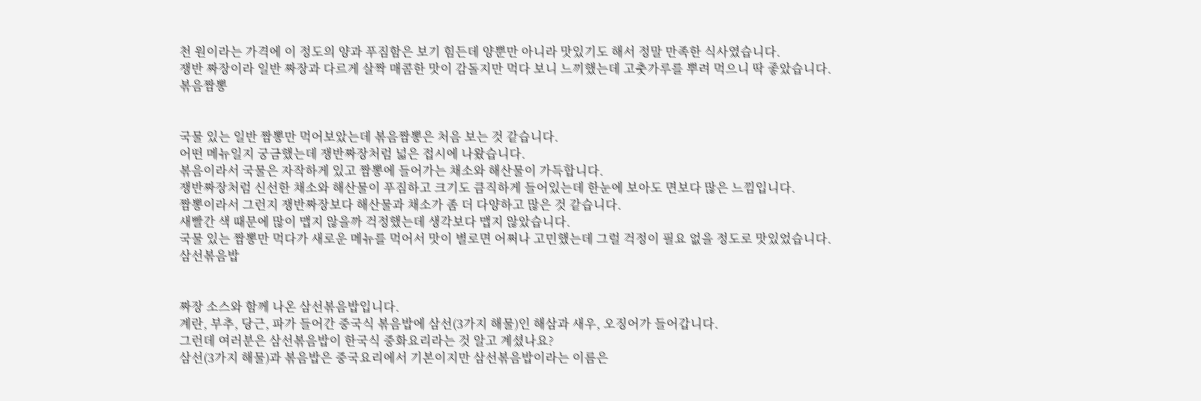천 원이라는 가격에 이 정도의 양과 푸짐함은 보기 힘든데 양뿐만 아니라 맛있기도 해서 정말 만족한 식사였습니다.
쟁반 짜장이라 일반 짜장과 다르게 살짝 매콤한 맛이 감돌지만 먹다 보니 느끼했는데 고춧가루를 뿌려 먹으니 딱 좋았습니다.
볶음짬뽕


국물 있는 일반 짬뽕만 먹어보았는데 볶음짬뽕은 처음 보는 것 같습니다.
어떤 메뉴일지 궁금했는데 쟁반짜장처럼 넓은 접시에 나왔습니다.
볶음이라서 국물은 자작하게 있고 짬뽕에 들어가는 채소와 해산물이 가득합니다.
쟁반짜장처럼 신선한 채소와 해산물이 푸짐하고 크기도 큼직하게 들어있는데 한눈에 보아도 면보다 많은 느낌입니다.
짬뽕이라서 그런지 쟁반짜장보다 해산물과 채소가 좀 더 다양하고 많은 것 같습니다.
새빨간 색 때문에 많이 맵지 않을까 걱정했는데 생각보다 맵지 않았습니다.
국물 있는 짬뽕만 먹다가 새로운 메뉴를 먹어서 맛이 별로면 어쩌나 고민했는데 그럴 걱정이 필요 없을 정도로 맛있었습니다.
삼선볶음밥


짜장 소스와 함께 나온 삼선볶음밥입니다.
계란, 부추, 당근, 파가 들어간 중국식 볶음밥에 삼선(3가지 해물)인 해삼과 새우, 오징어가 들어갑니다.
그런데 여러분은 삼선볶음밥이 한국식 중화요리라는 것 알고 계셨나요?
삼선(3가지 해물)과 볶음밥은 중국요리에서 기본이지만 삼선볶음밥이라는 이름은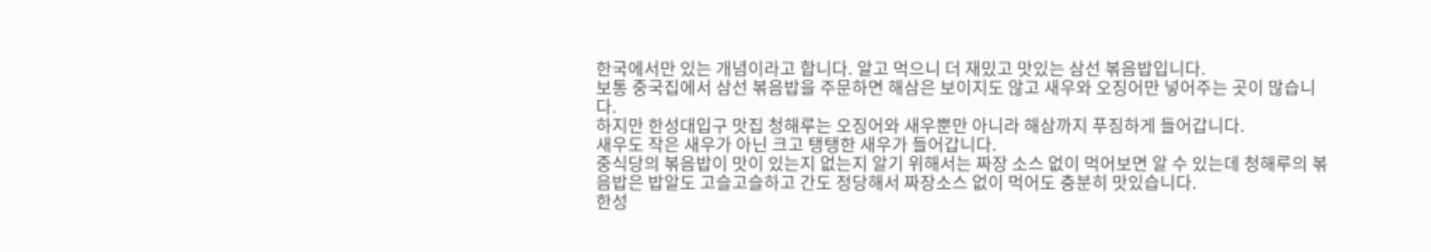한국에서만 있는 개념이라고 합니다. 알고 먹으니 더 재밌고 맛있는 삼선 볶음밥입니다.
보통 중국집에서 삼선 볶음밥을 주문하면 해삼은 보이지도 않고 새우와 오징어만 넣어주는 곳이 많습니다.
하지만 한성대입구 맛집 청해루는 오징어와 새우뿐만 아니라 해삼까지 푸짐하게 들어갑니다.
새우도 작은 새우가 아닌 크고 탱탱한 새우가 들어갑니다.
중식당의 볶음밥이 맛이 있는지 없는지 알기 위해서는 짜장 소스 없이 먹어보면 알 수 있는데 청해루의 볶음밥은 밥알도 고슬고슬하고 간도 정당해서 짜장소스 없이 먹어도 충분히 맛있습니다.
한성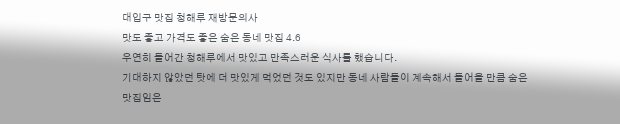대입구 맛집 청해루 재방문의사
맛도 좋고 가격도 좋은 숨은 동네 맛집 4.6
우연히 들어간 청해루에서 맛있고 만족스러운 식사를 했습니다.
기대하지 않았던 탓에 더 맛있게 먹었던 것도 있지만 동네 사람들이 계속해서 들어올 만큼 숨은 맛집임은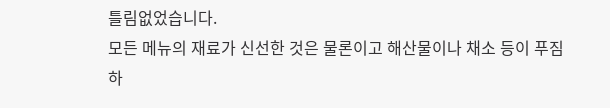틀림없었습니다.
모든 메뉴의 재료가 신선한 것은 물론이고 해산물이나 채소 등이 푸짐하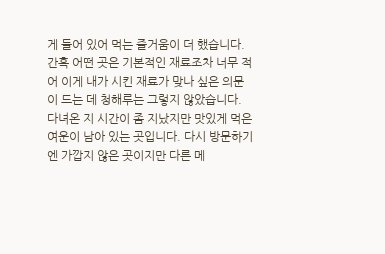게 들어 있어 먹는 즐거움이 더 했습니다.
간혹 어떤 곳은 기본적인 재료조차 너무 적어 이게 내가 시킨 재료가 맞나 싶은 의문이 드는 데 청해루는 그렇지 않았습니다.
다녀온 지 시간이 좀 지났지만 맛있게 먹은 여운이 남아 있는 곳입니다. 다시 방문하기엔 가깝지 않은 곳이지만 다른 메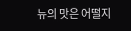뉴의 맛은 어떨지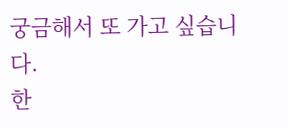궁금해서 또 가고 싶습니다.
한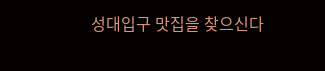성대입구 맛집을 찾으신다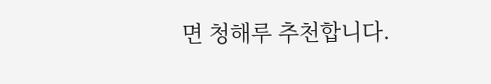면 청해루 추천합니다.